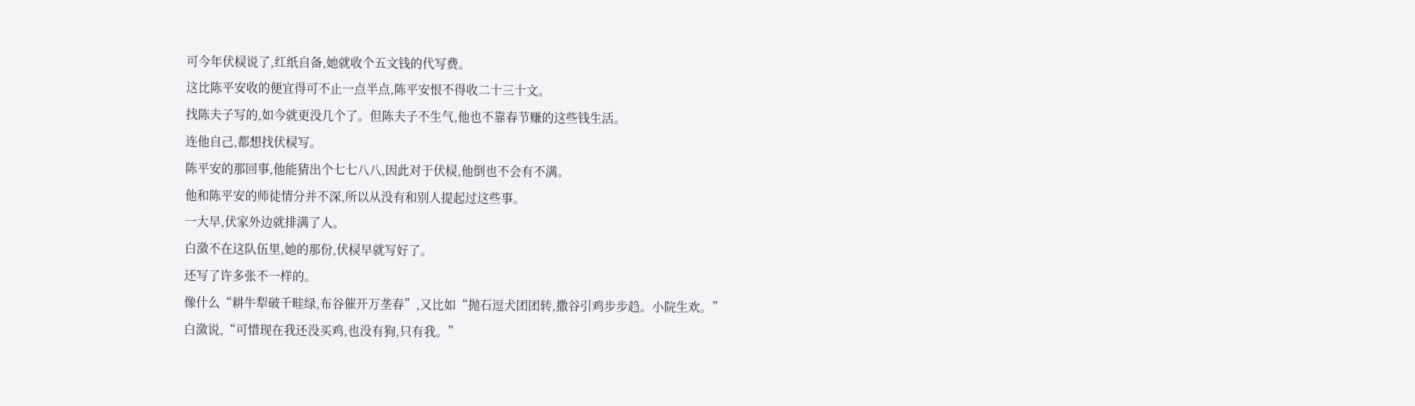可今年伏棂说了,红纸自备,她就收个五文钱的代写费。
这比陈平安收的便宜得可不止一点半点,陈平安恨不得收二十三十文。
找陈夫子写的,如今就更没几个了。但陈夫子不生气,他也不靠春节赚的这些钱生活。
连他自己,都想找伏棂写。
陈平安的那回事,他能猜出个七七八八,因此对于伏棂,他倒也不会有不满。
他和陈平安的师徒情分并不深,所以从没有和别人提起过这些事。
一大早,伏家外边就排满了人。
白潋不在这队伍里,她的那份,伏棂早就写好了。
还写了许多张不一样的。
像什么“耕牛犁破千畦绿,布谷催开万垄春”,又比如“抛石逗犬团团转,撒谷引鸡步步趋。小院生欢。”
白潋说,“可惜现在我还没买鸡,也没有狗,只有我。”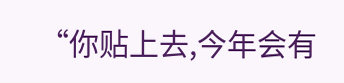“你贴上去,今年会有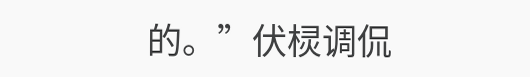的。”伏棂调侃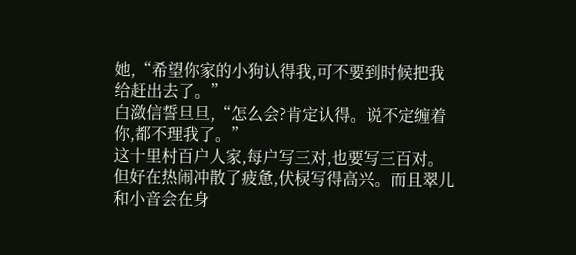她,“希望你家的小狗认得我,可不要到时候把我给赶出去了。”
白潋信誓旦旦,“怎么会?肯定认得。说不定缠着你,都不理我了。”
这十里村百户人家,每户写三对,也要写三百对。
但好在热闹冲散了疲惫,伏棂写得高兴。而且翠儿和小音会在身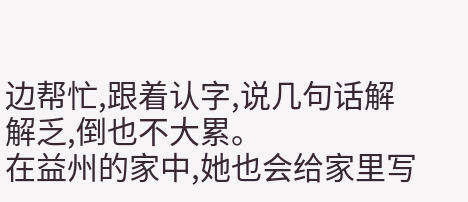边帮忙,跟着认字,说几句话解解乏,倒也不大累。
在益州的家中,她也会给家里写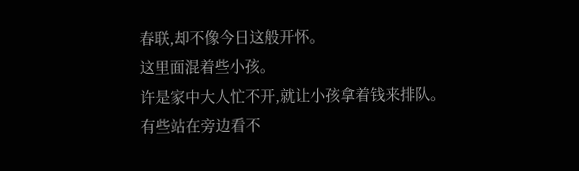春联,却不像今日这般开怀。
这里面混着些小孩。
许是家中大人忙不开,就让小孩拿着钱来排队。
有些站在旁边看不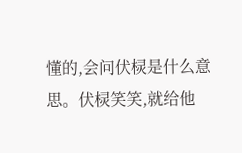懂的,会问伏棂是什么意思。伏棂笑笑,就给他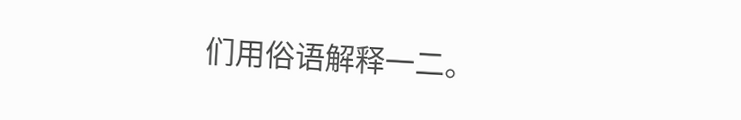们用俗语解释一二。